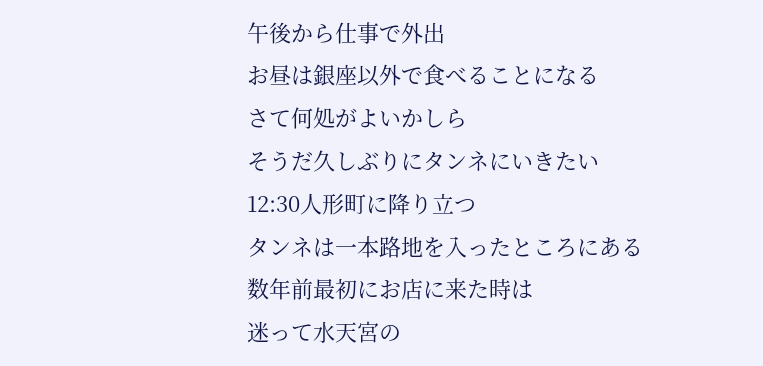午後から仕事で外出
お昼は銀座以外で食べることになる
さて何処がよいかしら
そうだ久しぶりにタンネにいきたい
12:30人形町に降り立つ
タンネは一本路地を入ったところにある
数年前最初にお店に来た時は
迷って水天宮の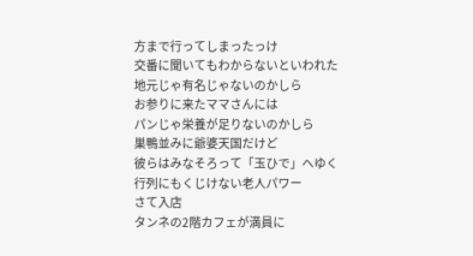方まで行ってしまったっけ
交番に聞いてもわからないといわれた
地元じゃ有名じゃないのかしら
お参りに来たママさんには
パンじゃ栄養が足りないのかしら
巣鴨並みに爺婆天国だけど
彼らはみなそろって「玉ひで」へゆく
行列にもくじけない老人パワー
さて入店
タンネの2階カフェが満員に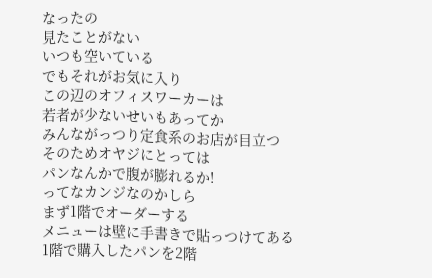なったの
見たことがない
いつも空いている
でもそれがお気に入り
この辺のオフィスワーカーは
若者が少ないせいもあってか
みんながっつり定食系のお店が目立つ
そのためオヤジにとっては
パンなんかで腹が膨れるか!
ってなカンジなのかしら
まず1階でオーダーする
メニューは壁に手書きで貼っつけてある
1階で購入したパンを2階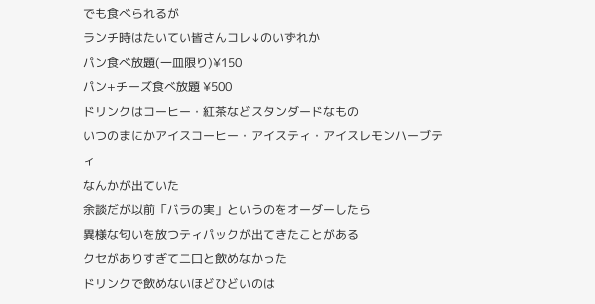でも食べられるが
ランチ時はたいてい皆さんコレ↓のいずれか
パン食べ放題(一皿限り)¥150
パン+チーズ食べ放題 ¥500
ドリンクはコーヒー・紅茶などスタンダードなもの
いつのまにかアイスコーヒー・アイスティ・アイスレモンハーブティ
なんかが出ていた
余談だが以前「バラの実」というのをオーダーしたら
異様な匂いを放つティパックが出てきたことがある
クセがありすぎて二口と飲めなかった
ドリンクで飲めないほどひどいのは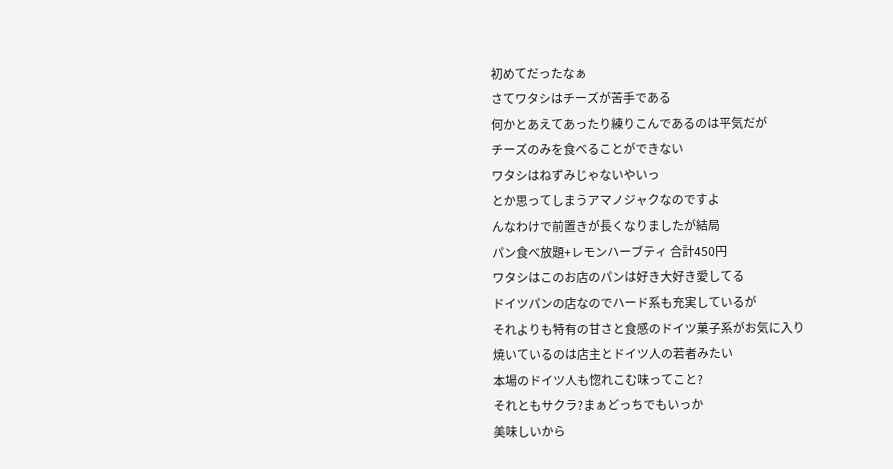初めてだったなぁ
さてワタシはチーズが苦手である
何かとあえてあったり練りこんであるのは平気だが
チーズのみを食べることができない
ワタシはねずみじゃないやいっ
とか思ってしまうアマノジャクなのですよ
んなわけで前置きが長くなりましたが結局
パン食べ放題+レモンハーブティ 合計450円
ワタシはこのお店のパンは好き大好き愛してる
ドイツパンの店なのでハード系も充実しているが
それよりも特有の甘さと食感のドイツ菓子系がお気に入り
焼いているのは店主とドイツ人の若者みたい
本場のドイツ人も惚れこむ味ってこと?
それともサクラ?まぁどっちでもいっか
美味しいから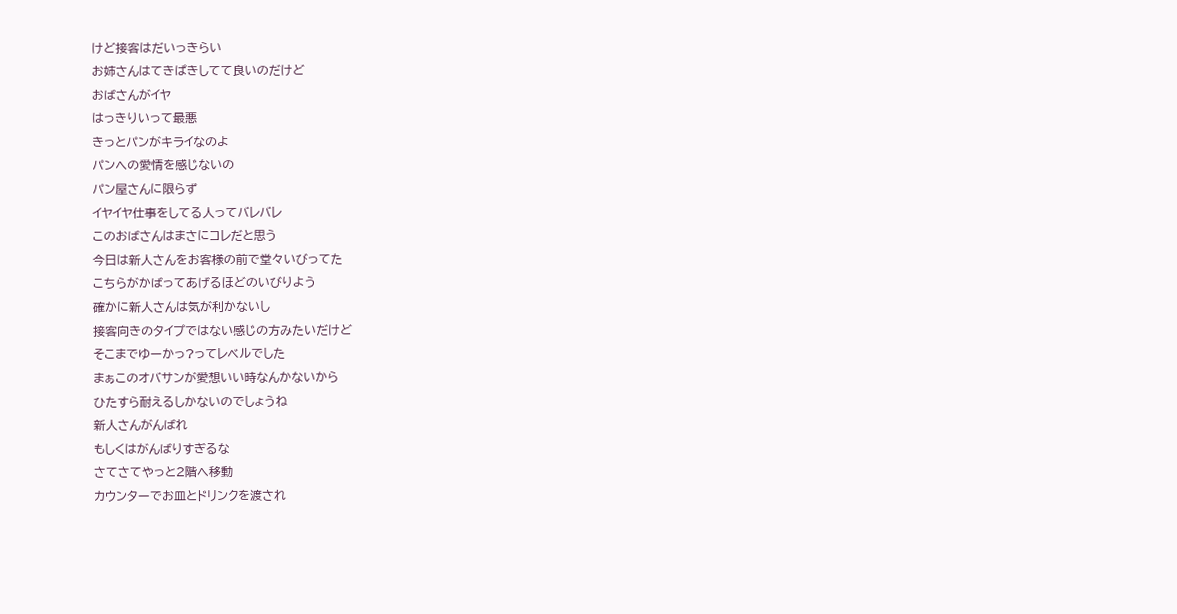けど接客はだいっきらい
お姉さんはてきぱきしてて良いのだけど
おばさんがイヤ
はっきりいって最悪
きっとパンがキライなのよ
パンへの愛情を感じないの
パン屋さんに限らず
イヤイヤ仕事をしてる人ってバレバレ
このおばさんはまさにコレだと思う
今日は新人さんをお客様の前で堂々いびってた
こちらがかばってあげるほどのいびりよう
確かに新人さんは気が利かないし
接客向きのタイプではない感じの方みたいだけど
そこまでゆーかっ?ってレベルでした
まぁこのオバサンが愛想いい時なんかないから
ひたすら耐えるしかないのでしょうね
新人さんがんばれ
もしくはがんばりすぎるな
さてさてやっと2階へ移動
カウンターでお皿とドリンクを渡され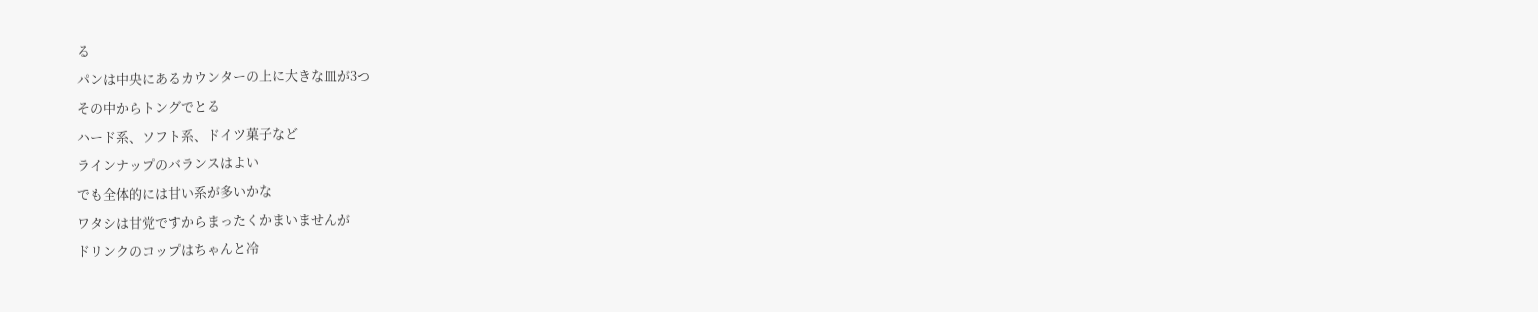る
パンは中央にあるカウンターの上に大きな皿が3つ
その中からトングでとる
ハード系、ソフト系、ドイツ菓子など
ラインナップのバランスはよい
でも全体的には甘い系が多いかな
ワタシは甘党ですからまったくかまいませんが
ドリンクのコップはちゃんと冷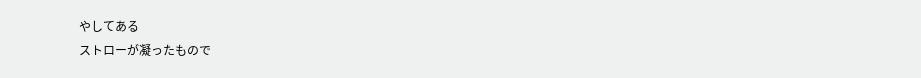やしてある
ストローが凝ったもので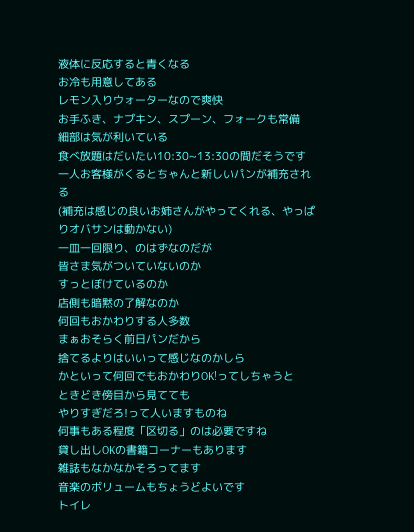液体に反応すると青くなる
お冷も用意してある
レモン入りウォーターなので爽快
お手ふき、ナプキン、スプーン、フォークも常備
細部は気が利いている
食べ放題はだいたい10:30~13:30の間だそうです
一人お客様がくるとちゃんと新しいパンが補充される
(補充は感じの良いお姉さんがやってくれる、やっぱりオバサンは動かない)
一皿一回限り、のはずなのだが
皆さま気がついていないのか
すっとぼけているのか
店側も暗黙の了解なのか
何回もおかわりする人多数
まぁおそらく前日パンだから
捨てるよりはいいって感じなのかしら
かといって何回でもおかわりOK!ってしちゃうと
ときどき傍目から見てても
やりすぎだろ!って人いますものね
何事もある程度「区切る」のは必要ですね
貸し出しOKの書籍コーナーもあります
雑誌もなかなかそろってます
音楽のボリュームもちょうどよいです
トイレ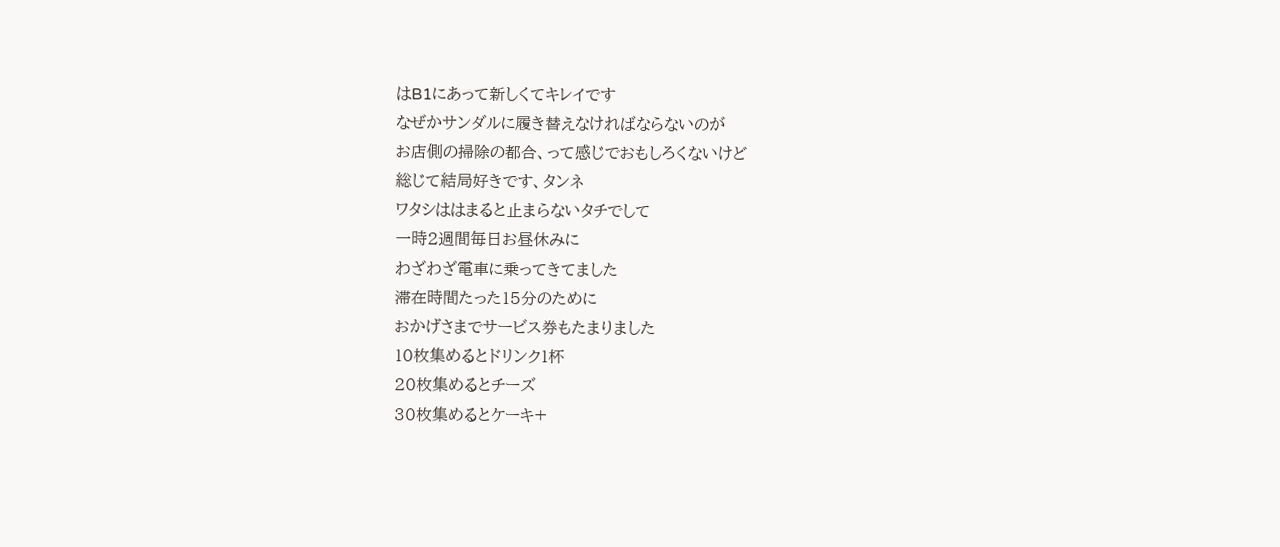はB1にあって新しくてキレイです
なぜかサンダルに履き替えなければならないのが
お店側の掃除の都合、って感じでおもしろくないけど
総じて結局好きです、タンネ
ワタシははまると止まらないタチでして
一時2週間毎日お昼休みに
わざわざ電車に乗ってきてました
滞在時間たった15分のために
おかげさまでサービス券もたまりました
10枚集めるとドリンク1杯
20枚集めるとチーズ
30枚集めるとケーキ+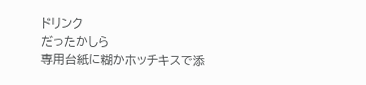ドリンク
だったかしら
専用台紙に糊かホッチキスで添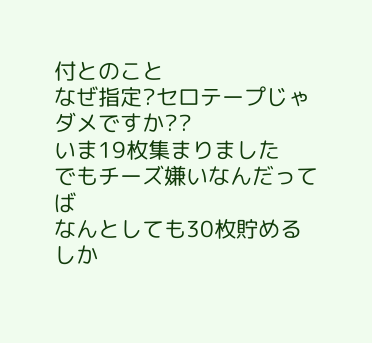付とのこと
なぜ指定?セロテープじゃダメですか??
いま19枚集まりました
でもチーズ嫌いなんだってば
なんとしても30枚貯めるしか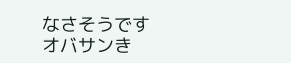なさそうです
オバサンき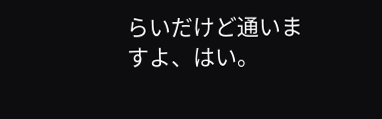らいだけど通いますよ、はい。